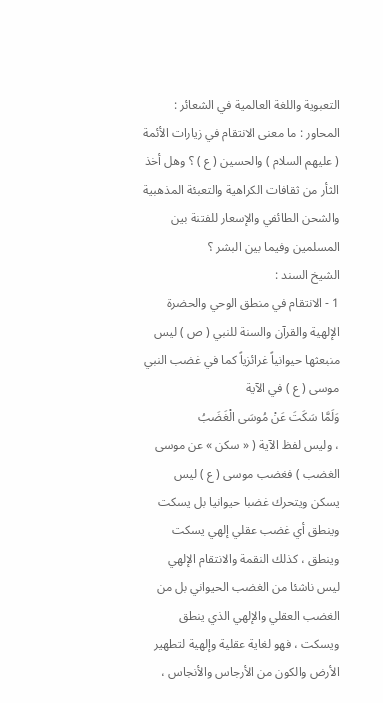التعبوية واللغة العالمية في الشعائر :
المحاور : ما معنى الانتقام في زيارات الأئمة ( عليهم السلام ) والحسين ( ع ) ؟ وهل أخذ الثأر من ثقافات الكراهية والتعبئة المذهبية والشحن الطائفي والإسعار للفتنة بين المسلمين وفيما بين البشر ؟
الشيخ السند :
1 - الانتقام في منطق الوحي والحضرة الإلهية والقرآن والسنة للنبي ( ص ) ليس منبعثها حيوانياً غرائزياً كما في غضب النبي موسى ( ع ) في الآية
وَلَمَّا سَكَتَ عَنْ مُوسَى الْغَضَبُ
، وليس لفظ الآية ( « سكن » عن موسى الغضب ) فغضب موسى ( ع ) ليس يسكن ويتحرك غضبا حيوانيا بل يسكت وينطق أي غضب عقلي إلهي يسكت وينطق ، كذلك النقمة والانتقام الإلهي ليس ناشئا من الغضب الحيواني بل من الغضب العقلي والإلهي الذي ينطق ويسكت ، فهو لغاية عقلية وإلهية لتطهير الأرض والكون من الأرجاس والأنجاس ،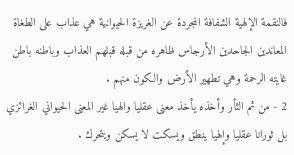فالنقمة الإلهية الشفافة المجردة عن الغريزة الحيوانية هي عذاب على الطغاة المعاندين الجاحدين الأرجاس ظاهره من قبله قبلهم العذاب وباطنه باطن غايته الرحمة وهي تطهير الأرض والكون منهم .
2 - من ثم الثأر وأخذه يأخذ معنى عقليا والهيا غير المعنى الحيواني الغرائزي بل ثورانا عقليا وإلهيا ينطق ويسكت لا يسكن ويتحرك .